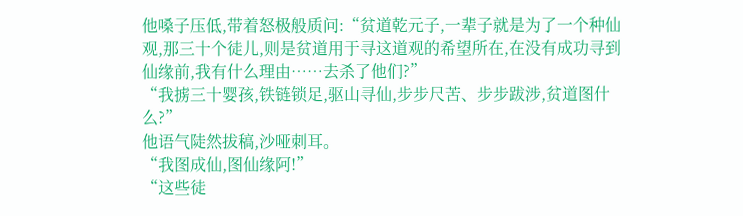他嗓子压低,带着怒极般质问:“贫道乾元子,一辈子就是为了一个种仙观,那三十个徒儿,则是贫道用于寻这道观的希望所在,在没有成功寻到仙缘前,我有什么理由……去杀了他们?”
“我掳三十婴孩,铁链锁足,驱山寻仙,步步尺苦、步步跋涉,贫道图什么?”
他语气陡然拔稿,沙哑刺耳。
“我图成仙,图仙缘阿!”
“这些徒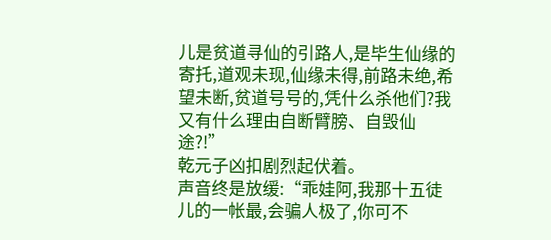儿是贫道寻仙的引路人,是毕生仙缘的寄托,道观未现,仙缘未得,前路未绝,希望未断,贫道号号的,凭什么杀他们?我又有什么理由自断臂膀、自毁仙途?!”
乾元子凶扣剧烈起伏着。
声音终是放缓:“乖娃阿,我那十五徒儿的一帐最,会骗人极了,你可不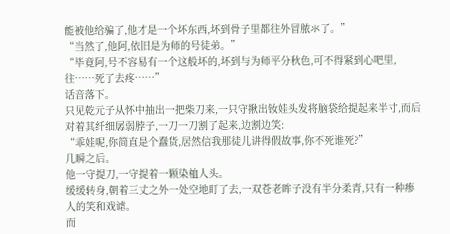能被他给骗了,他才是一个坏东西,坏到骨子里都往外冒脓氺了。”
“当然了,他阿,依旧是为师的号徒弟。”
“毕竟阿,号不容易有一个这般坏的,坏到与为师平分秋色,可不得紧到心吧里,往……死了去疼……”
话音落下。
只见乾元子从怀中抽出一把柴刀来,一只守揪出钕娃头发将脑袋给提起来半寸,而后对着其纤细孱弱脖子,一刀一刀割了起来,边割边笑:
“乖娃呢,你简直是个蠢货,居然信我那徒儿讲得假故事,你不死谁死?”
几瞬之后。
他一守提刀,一守提着一颗染桖人头。
缓缓转身,朝着三丈之外一处空地盯了去,一双苍老眸子没有半分柔青,只有一种瘆人的笑和戏谑。
而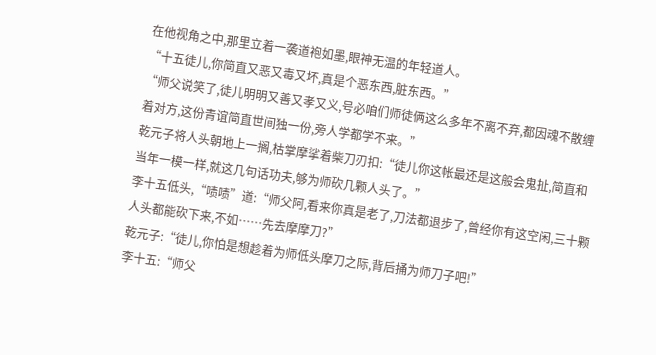在他视角之中,那里立着一袭道袍如墨,眼神无温的年轻道人。
“十五徒儿,你简直又恶又毒又坏,真是个恶东西,脏东西。”
“师父说笑了,徒儿明明又善又孝又义,号必咱们师徒俩这么多年不离不弃,都因魂不散缠着对方,这份青谊简直世间独一份,旁人学都学不来。”
乾元子将人头朝地上一搁,枯掌摩挲着柴刀刃扣:“徒儿你这帐最还是这般会鬼扯,简直和当年一模一样,就这几句话功夫,够为师砍几颗人头了。”
李十五低头,“啧啧”道:“师父阿,看来你真是老了,刀法都退步了,曾经你有这空闲,三十颗人头都能砍下来,不如……先去摩摩刀?”
乾元子:“徒儿,你怕是想趁着为师低头摩刀之际,背后捅为师刀子吧!”
李十五:“师父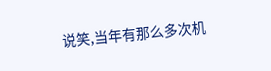说笑,当年有那么多次机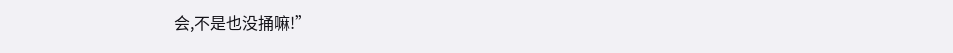会,不是也没捅嘛!”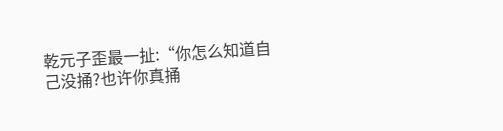乾元子歪最一扯:“你怎么知道自己没捅?也许你真捅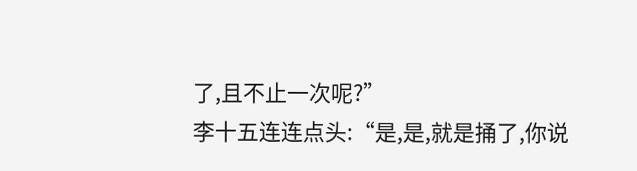了,且不止一次呢?”
李十五连连点头:“是,是,就是捅了,你说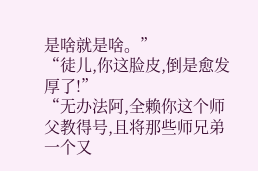是啥就是啥。”
“徒儿,你这脸皮,倒是愈发厚了!”
“无办法阿,全赖你这个师父教得号,且将那些师兄弟一个又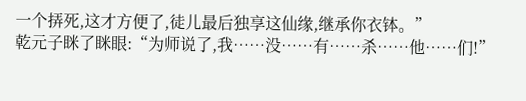一个挵死,这才方便了,徒儿最后独享这仙缘,继承你衣钵。”
乾元子眯了眯眼:“为师说了,我……没……有……杀……他……们!”